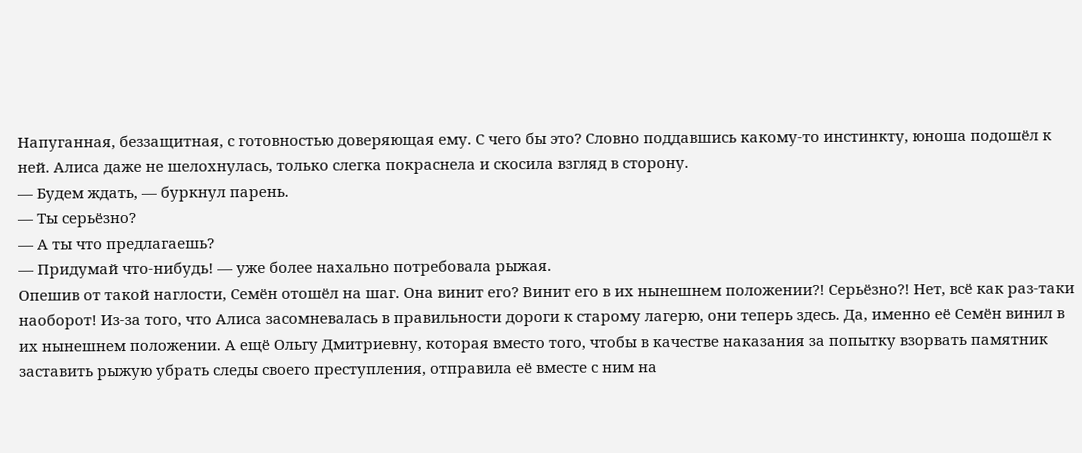Напуганная, беззащитная, с готовностью доверяющая ему. С чего бы это? Словно поддавшись какому-то инстинкту, юноша подошёл к ней. Алиса даже не шелохнулась, только слегка покраснела и скосила взгляд в сторону.
— Будем ждать, — буркнул парень.
— Ты серьёзно?
— А ты что предлагаешь?
— Придумай что-нибудь! — уже более нахально потребовала рыжая.
Опешив от такой наглости, Семён отошёл на шаг. Она винит его? Винит его в их нынешнем положении?! Серьёзно?! Нет, всё как раз-таки наоборот! Из-за того, что Алиса засомневалась в правильности дороги к старому лагерю, они теперь здесь. Да, именно её Семён винил в их нынешнем положении. А ещё Ольгу Дмитриевну, которая вместо того, чтобы в качестве наказания за попытку взорвать памятник заставить рыжую убрать следы своего преступления, отправила её вместе с ним на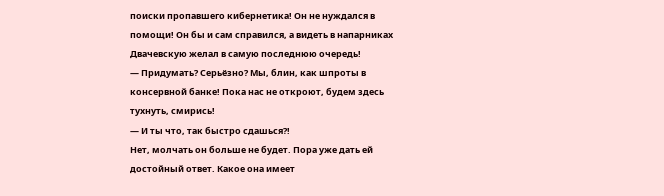поиски пропавшего кибернетика! Он не нуждался в помощи! Он бы и сам справился, а видеть в напарниках Двачевскую желал в самую последнюю очередь!
— Придумать? Серьёзно? Мы, блин, как шпроты в консервной банке! Пока нас не откроют, будем здесь тухнуть, смирись!
— И ты что, так быстро сдашься?!
Нет, молчать он больше не будет. Пора уже дать ей достойный ответ. Какое она имеет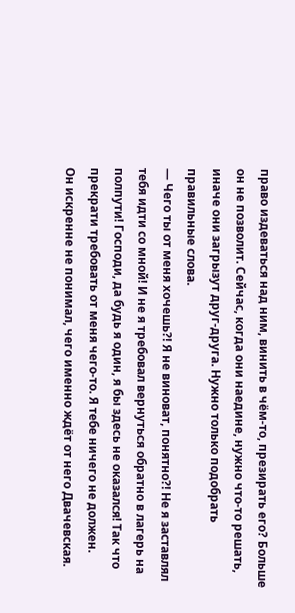право издеваться над ним, винить в чём-то, презирать его? Больше он не позволит. Сейчас, когда они наедине, нужно что-то решать, иначе они загрызут друг-друга. Нужно только подобрать правильные слова.
— Чего ты от меня хочешь?! Я не виноват, понятно?! Не я заставлял тебя идти со мной! И не я требовал вернуться обратно в лагерь на полпути! Господи, да будь я один, я бы здесь не оказался! Так что прекрати требовать от меня чего-то. Я тебе ничего не должен.
Он искренне не понимал, чего именно ждёт от него Двачевская.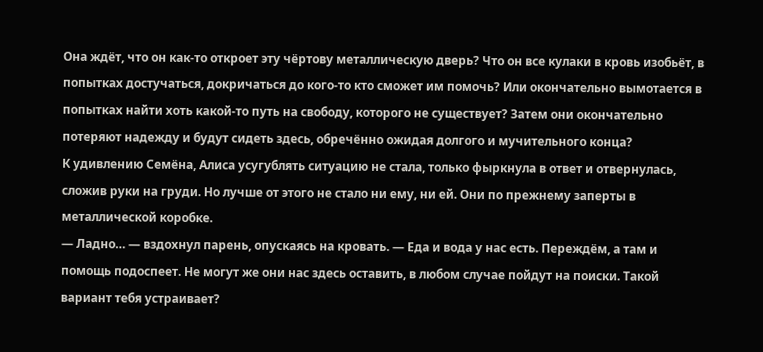Она ждёт, что он как-то откроет эту чёртову металлическую дверь? Что он все кулаки в кровь изобьёт, в попытках достучаться, докричаться до кого-то кто сможет им помочь? Или окончательно вымотается в попытках найти хоть какой-то путь на свободу, которого не существует? Затем они окончательно потеряют надежду и будут сидеть здесь, обречённо ожидая долгого и мучительного конца?
К удивлению Семёна, Алиса усугублять ситуацию не стала, только фыркнула в ответ и отвернулась, сложив руки на груди. Но лучше от этого не стало ни ему, ни ей. Они по прежнему заперты в металлической коробке.
— Ладно… — вздохнул парень, опускаясь на кровать. — Еда и вода у нас есть. Переждём, а там и помощь подоспеет. Не могут же они нас здесь оставить, в любом случае пойдут на поиски. Такой вариант тебя устраивает?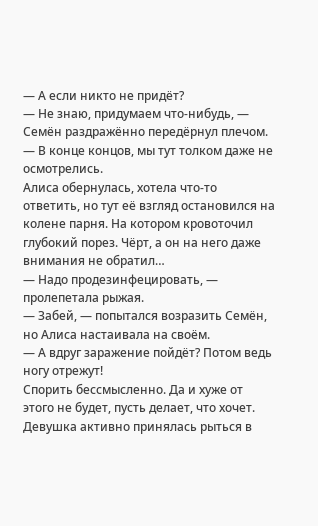— А если никто не придёт?
— Не знаю, придумаем что-нибудь, — Семён раздражённо передёрнул плечом. — В конце концов, мы тут толком даже не осмотрелись.
Алиса обернулась, хотела что-то ответить, но тут её взгляд остановился на колене парня. На котором кровоточил глубокий порез. Чёрт, а он на него даже внимания не обратил…
— Надо продезинфецировать, — пролепетала рыжая.
— Забей, — попытался возразить Семён, но Алиса настаивала на своём.
— А вдруг заражение пойдёт? Потом ведь ногу отрежут!
Спорить бессмысленно. Да и хуже от этого не будет, пусть делает, что хочет.
Девушка активно принялась рыться в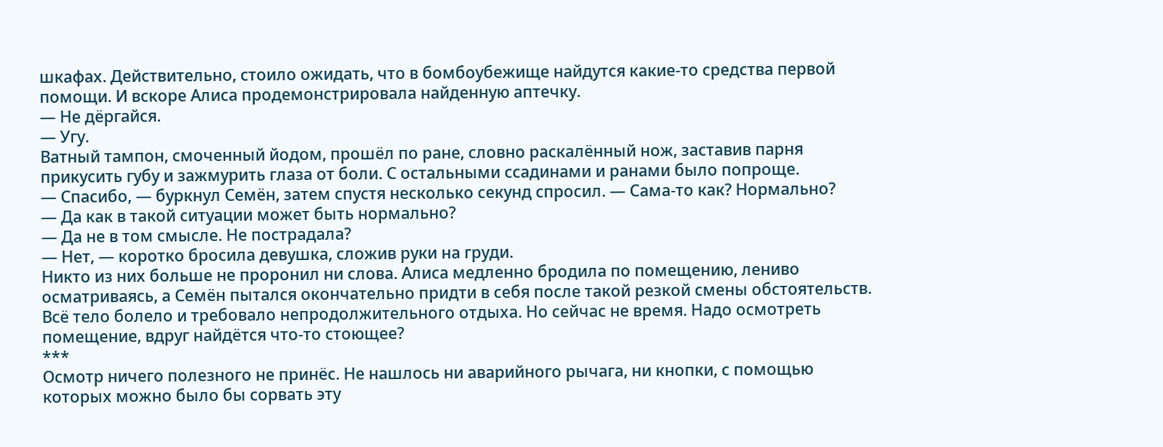шкафах. Действительно, стоило ожидать, что в бомбоубежище найдутся какие-то средства первой помощи. И вскоре Алиса продемонстрировала найденную аптечку.
— Не дёргайся.
— Угу.
Ватный тампон, смоченный йодом, прошёл по ране, словно раскалённый нож, заставив парня прикусить губу и зажмурить глаза от боли. С остальными ссадинами и ранами было попроще.
— Спасибо, — буркнул Семён, затем спустя несколько секунд спросил. — Сама-то как? Нормально?
— Да как в такой ситуации может быть нормально?
— Да не в том смысле. Не пострадала?
— Нет, — коротко бросила девушка, сложив руки на груди.
Никто из них больше не проронил ни слова. Алиса медленно бродила по помещению, лениво осматриваясь, а Семён пытался окончательно придти в себя после такой резкой смены обстоятельств. Всё тело болело и требовало непродолжительного отдыха. Но сейчас не время. Надо осмотреть помещение, вдруг найдётся что-то стоющее?
***
Осмотр ничего полезного не принёс. Не нашлось ни аварийного рычага, ни кнопки, с помощью которых можно было бы сорвать эту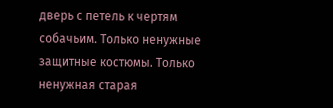дверь с петель к чертям собачьим. Только ненужные защитные костюмы. Только ненужная старая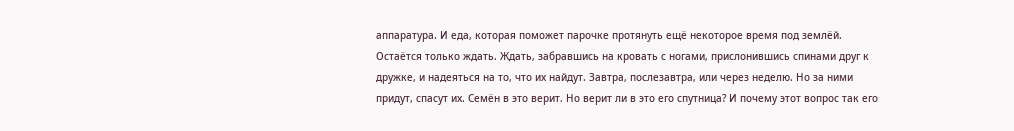аппаратура. И еда, которая поможет парочке протянуть ещё некоторое время под землёй.
Остаётся только ждать. Ждать, забравшись на кровать с ногами, прислонившись спинами друг к дружке, и надеяться на то, что их найдут. Завтра, послезавтра, или через неделю. Но за ними придут, спасут их. Семён в это верит. Но верит ли в это его спутница? И почему этот вопрос так его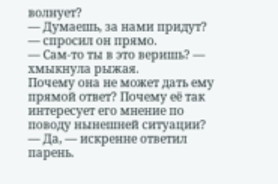волнует?
— Думаешь, за нами придут? — спросил он прямо.
— Сам-то ты в это веришь? — хмыкнула рыжая.
Почему она не может дать ему прямой ответ? Почему её так интересует его мнение по поводу нынешней ситуации?
— Да, — искренне ответил парень.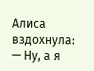Алиса вздохнула:
— Ну, а я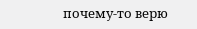почему-то верю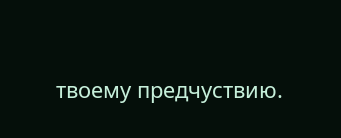твоему предчуствию.